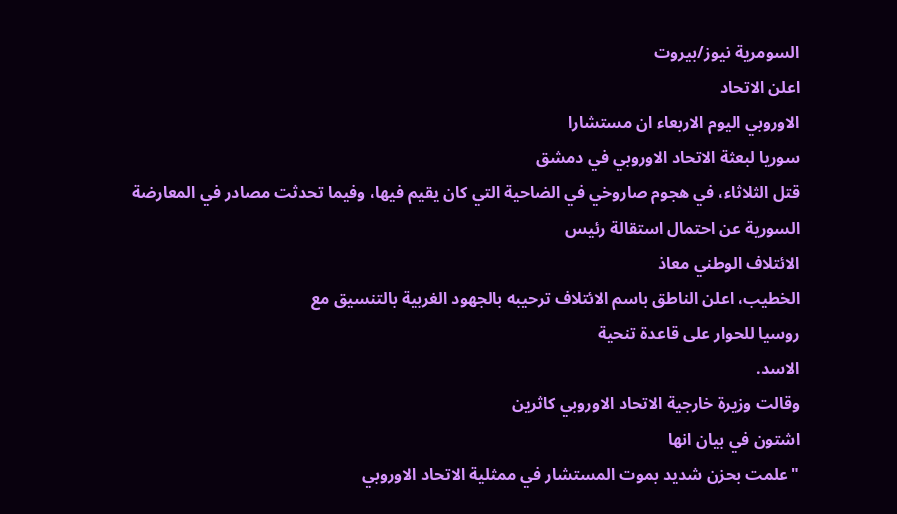السومرية نيوز/بيروت
اعلن الاتحاد
الاوروبي اليوم الاربعاء ان مستشارا
سوريا لبعثة الاتحاد الاوروبي في دمشق
قتل الثلاثاء، في هجوم صاروخي في الضاحية التي كان يقيم فيها، وفيما تحدثت مصادر في المعارضة السورية عن احتمال استقالة رئيس
الائتلاف الوطني معاذ
الخطيب، اعلن الناطق باسم الائتلاف ترحيبه بالجهود الغربية بالتنسيق مع
روسيا للحوار على قاعدة تنحية
الاسد.
وقالت وزيرة خارجية الاتحاد الاوروبي كاثرين
اشتون في بيان انها
"علمت بحزن شديد بموت المستشار في ممثلية الاتحاد الاوروبي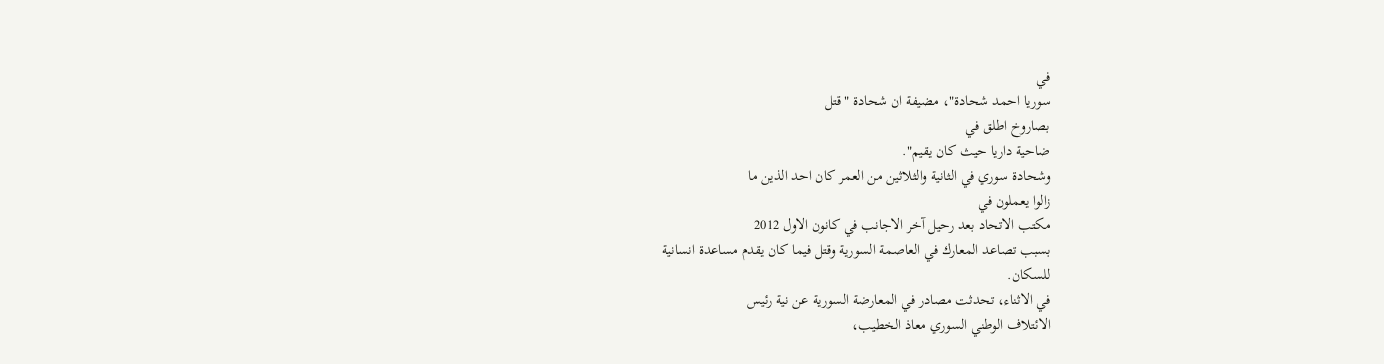في
سوريا احمد شحادة"، مضيفة ان شحادة "قتل
بصاروخ اطلق في
ضاحية داريا حيث كان يقيم".
وشحادة سوري في الثانية والثلاثين من العمر كان احد الذين ما
زالوا يعملون في
مكتب الاتحاد بعد رحيل آخر الاجانب في كانون الاول 2012
بسبب تصاعد المعارك في العاصمة السورية وقتل فيما كان يقدم مساعدة انسانية
للسكان.
في الاثناء، تحدثت مصادر في المعارضة السورية عن نية رئيس
الائتلاف الوطني السوري معاذ الخطيب،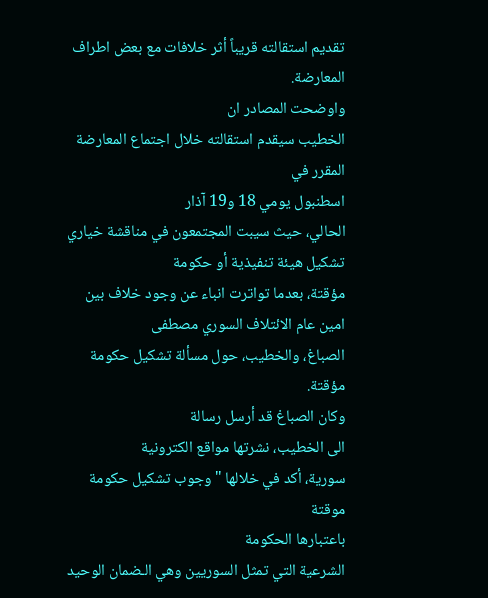تقديم استقالته قريباً أثر خلافات مع بعض اطراف المعارضة.
واوضحت المصادر ان
الخطيب سيقدم استقالته خلال اجتماع المعارضة المقرر في
اسطنبول يومي 18 و19 آذار
الحالي، حيث سيبت المجتمعون في مناقشة خياري تشكيل هيئة تنفيذية أو حكومة
مؤقتة، بعدما تواترت انباء عن وجود خلاف بين امين عام الائتلاف السوري مصطفى
الصباغ، والخطيب، حول مسألة تشكيل حكومة مؤقتة.
وكان الصباغ قد أرسل رسالة
الى الخطيب، نشرتها مواقع الكترونية
سورية، أكد في خلالها "وجوب تشكيل حكومة موقتة
باعتبارها الحكومة
الشرعية التي تمثل السوريين وهي الـضمان الوحيد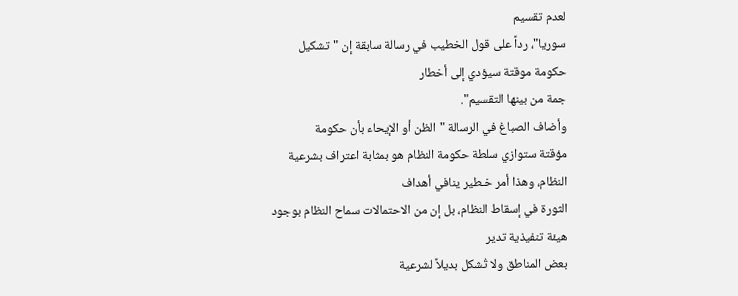لعدم تقسيم
سوريا"، رداً على قول الخطيب في رسالة سابقة إن "تشكيل حكومة موقتة سيؤدي إلى أخطار
جمة من بينها التقسيم".
وأضاف الصباغ في الرسالة "الظن أو الإيحاء بأن حكومة
مؤقتة ستوازي سلطة حكومة النظام هو بمثابة اعتراف بشرعية النظام، وهذا أمر خـطير ينافي أهداف
الثورة في إسقاط النظام، بل إن من الاحتمالات سماح النظام بوجود هيئة تنفيذية تدير
بعض المناطق ولا تُشكل بديلاً لشرعية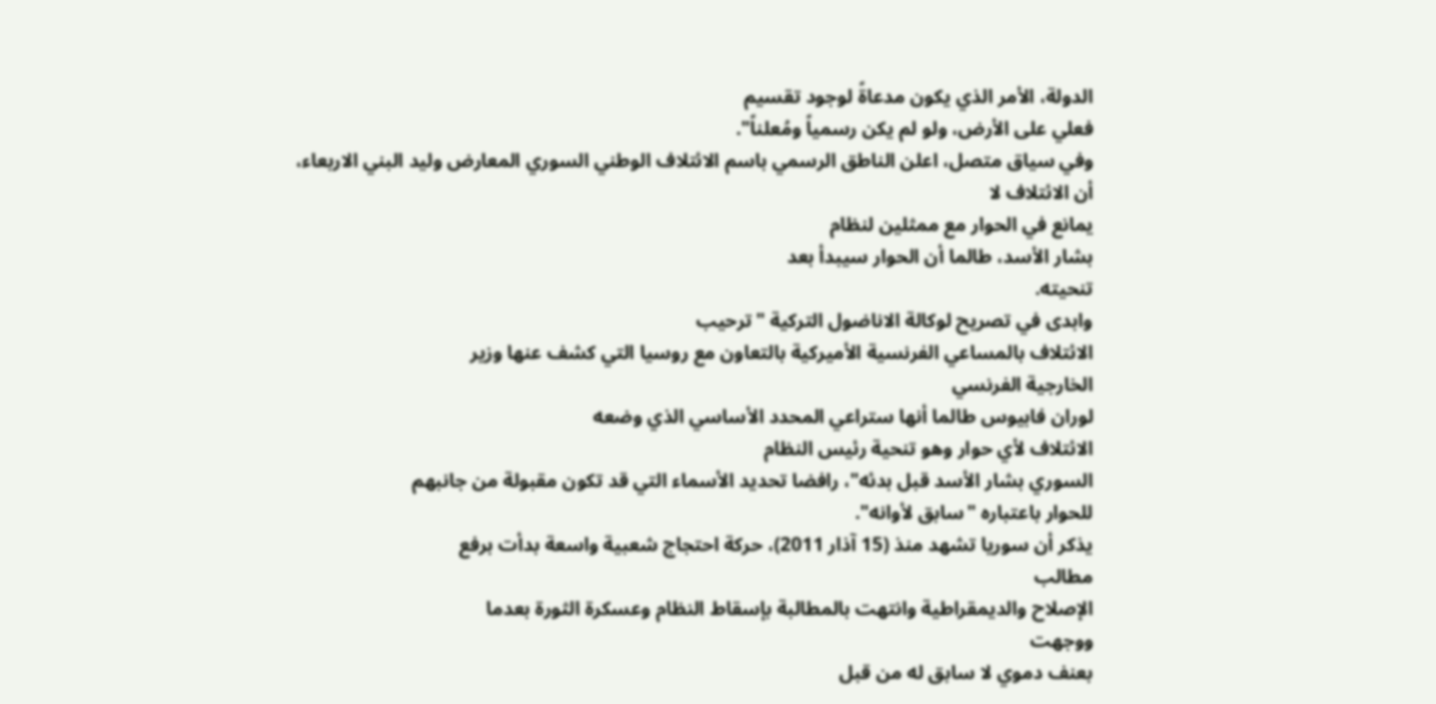الدولة، الأمر الذي يكون مدعاةً لوجود تقسيم
فعلي على الأرض، ولو لم يكن رسمياً ومُعلناً".
وفي سياق متصل، اعلن الناطق الرسمي باسم الائتلاف الوطني السوري المعارض وليد البني الاربعاء، أن الائتلاف لا
يمانع في الحوار مع ممثلين لنظام
بشار الأسد، طالما أن الحوار سيبدأ بعد
تنحيته.
وابدى في تصريح لوكالة الاناضول التركية "ترحيب
الائتلاف بالمساعي الفرنسية الأميركية بالتعاون مع روسيا التي كشف عنها وزير
الخارجية الفرنسي
لوران فابيوس طالما أنها ستراعي المحدد الأساسي الذي وضعه
الائتلاف لأي حوار وهو تنحية رئيس النظام
السوري بشار الأسد قبل بدئه"، رافضا تحديد الأسماء التي قد تكون مقبولة من جانبهم
للحوار باعتباره "سابق لأوانه".
يذكر أن سوريا تشهد منذ (15 آذار 2011)، حركة احتجاج شعبية واسعة بدأت برفع
مطالب
الإصلاح والديمقراطية وانتهت بالمطالبة بإسقاط النظام وعسكرة الثورة بعدما
ووجهت
بعنف دموي لا سابق له من قبل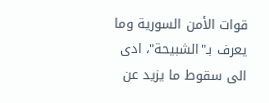قوات الأمن السورية وما يعرف بـ"الشبيحة"، ادى
الى سقوط ما يزيد عن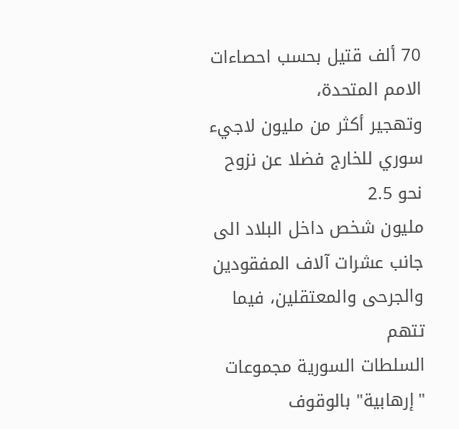70 ألف قتيل بحسب احصاءات الامم المتحدة،
وتهجير أكثر من مليون لاجيء سوري للخارج فضلا عن نزوح نحو 2.5
مليون شخص داخل البلاد الى جانب عشرات آلاف المفقودين والجرحى والمعتقلين، فيما تتهم
السلطات السورية مجموعات "إرهابية" بالوقوف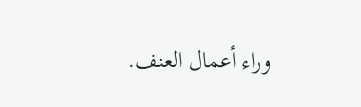وراء أعمال العنف.